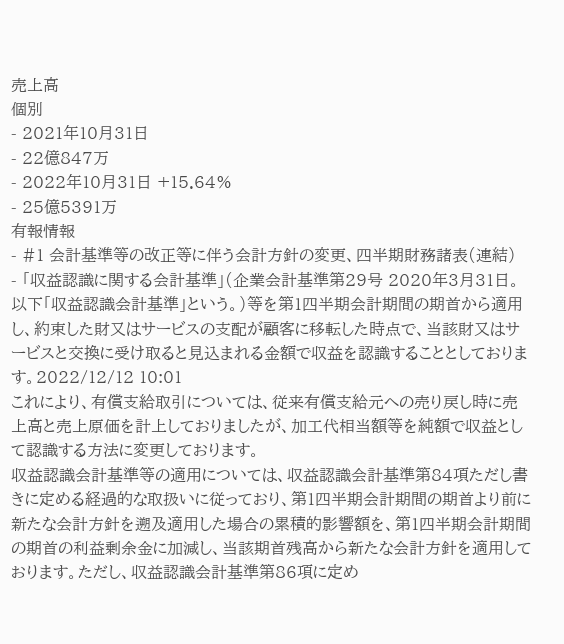売上高
個別
- 2021年10月31日
- 22億847万
- 2022年10月31日 +15.64%
- 25億5391万
有報情報
- #1 会計基準等の改正等に伴う会計方針の変更、四半期財務諸表(連結)
- 「収益認識に関する会計基準」(企業会計基準第29号 2020年3月31日。以下「収益認識会計基準」という。)等を第1四半期会計期間の期首から適用し、約束した財又はサービスの支配が顧客に移転した時点で、当該財又はサービスと交換に受け取ると見込まれる金額で収益を認識することとしております。2022/12/12 10:01
これにより、有償支給取引については、従来有償支給元への売り戻し時に売上高と売上原価を計上しておりましたが、加工代相当額等を純額で収益として認識する方法に変更しております。
収益認識会計基準等の適用については、収益認識会計基準第84項ただし書きに定める経過的な取扱いに従っており、第1四半期会計期間の期首より前に新たな会計方針を遡及適用した場合の累積的影響額を、第1四半期会計期間の期首の利益剰余金に加減し、当該期首残高から新たな会計方針を適用しております。ただし、収益認識会計基準第86項に定め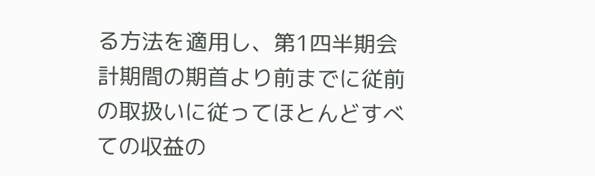る方法を適用し、第1四半期会計期間の期首より前までに従前の取扱いに従ってほとんどすべての収益の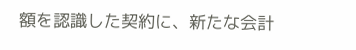額を認識した契約に、新たな会計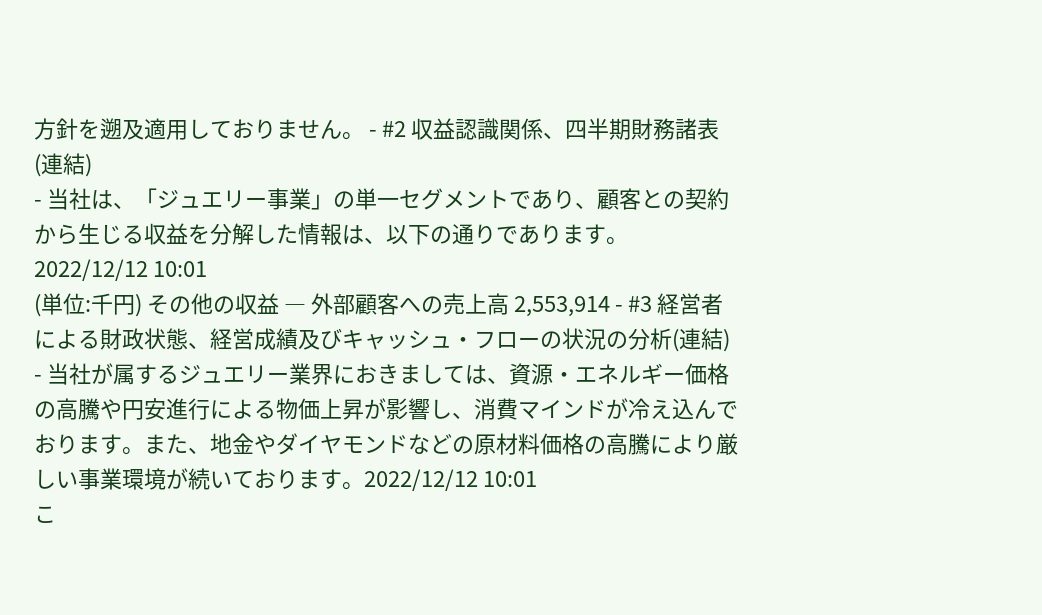方針を遡及適用しておりません。 - #2 収益認識関係、四半期財務諸表(連結)
- 当社は、「ジュエリー事業」の単一セグメントであり、顧客との契約から生じる収益を分解した情報は、以下の通りであります。2022/12/12 10:01
(単位:千円) その他の収益 ― 外部顧客への売上高 2,553,914 - #3 経営者による財政状態、経営成績及びキャッシュ・フローの状況の分析(連結)
- 当社が属するジュエリー業界におきましては、資源・エネルギー価格の高騰や円安進行による物価上昇が影響し、消費マインドが冷え込んでおります。また、地金やダイヤモンドなどの原材料価格の高騰により厳しい事業環境が続いております。2022/12/12 10:01
こ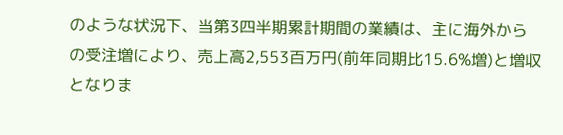のような状況下、当第3四半期累計期間の業績は、主に海外からの受注増により、売上高2,553百万円(前年同期比15.6%増)と増収となりま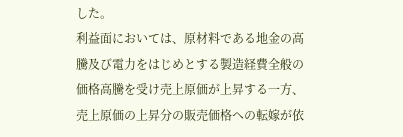した。
利益面においては、原材料である地金の高騰及び電力をはじめとする製造経費全般の価格高騰を受け売上原価が上昇する一方、売上原価の上昇分の販売価格への転嫁が依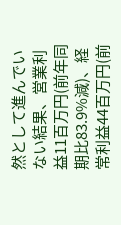然として進んでいない結果、営業利益11百万円(前年同期比83.9%減)、経常利益44百万円(前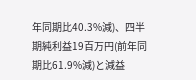年同期比40.3%減)、四半期純利益19百万円(前年同期比61.9%減)と減益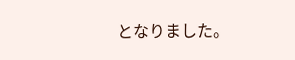となりました。